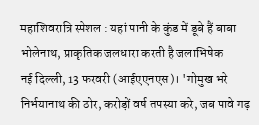महाशिवरात्रि स्पेशल : यहां पानी के कुंड में डूबे हैं बाबा भोलेनाथ, प्राकृतिक जलधारा करती है जलाभिषेक
नई दिल्ली, 13 फरवरी (आईएएनएस)। 'गोमुख भरे निर्भयानाथ की ठोर, करोड़ों वर्ष तपस्या करे, जब पावे गढ़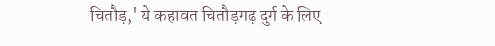चितौड़,' ये कहावत चितौड़गढ़ दुर्ग के लिए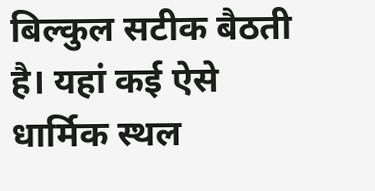बिल्कुल सटीक बैठती है। यहां कई ऐसे धार्मिक स्थल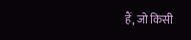हैं, जो किसी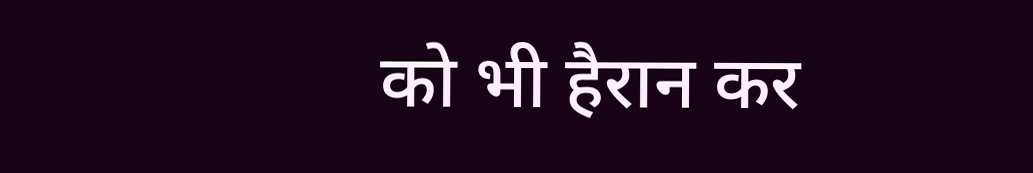को भी हैरान कर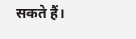सकते हैं।